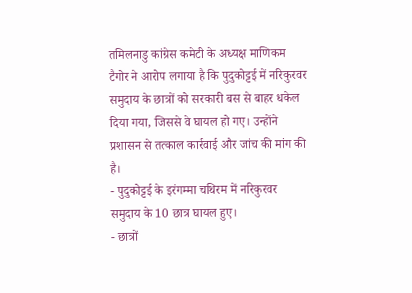तमिलनाडु कांग्रेस कमेटी के अध्यक्ष माणिकम टैगोर ने आरोप लगाया है कि पुदुकोट्टई में नरिकुरवर समुदाय के छात्रों को सरकारी बस से बाहर धकेल दिया गया, जिससे वे घायल हो गए। उन्होंने प्रशासन से तत्काल कार्रवाई और जांच की मांग की है।
- पुदुकोट्टई के इरंगम्मा चथिरम में नरिकुरवर समुदाय के 10 छात्र घायल हुए।
- छात्रों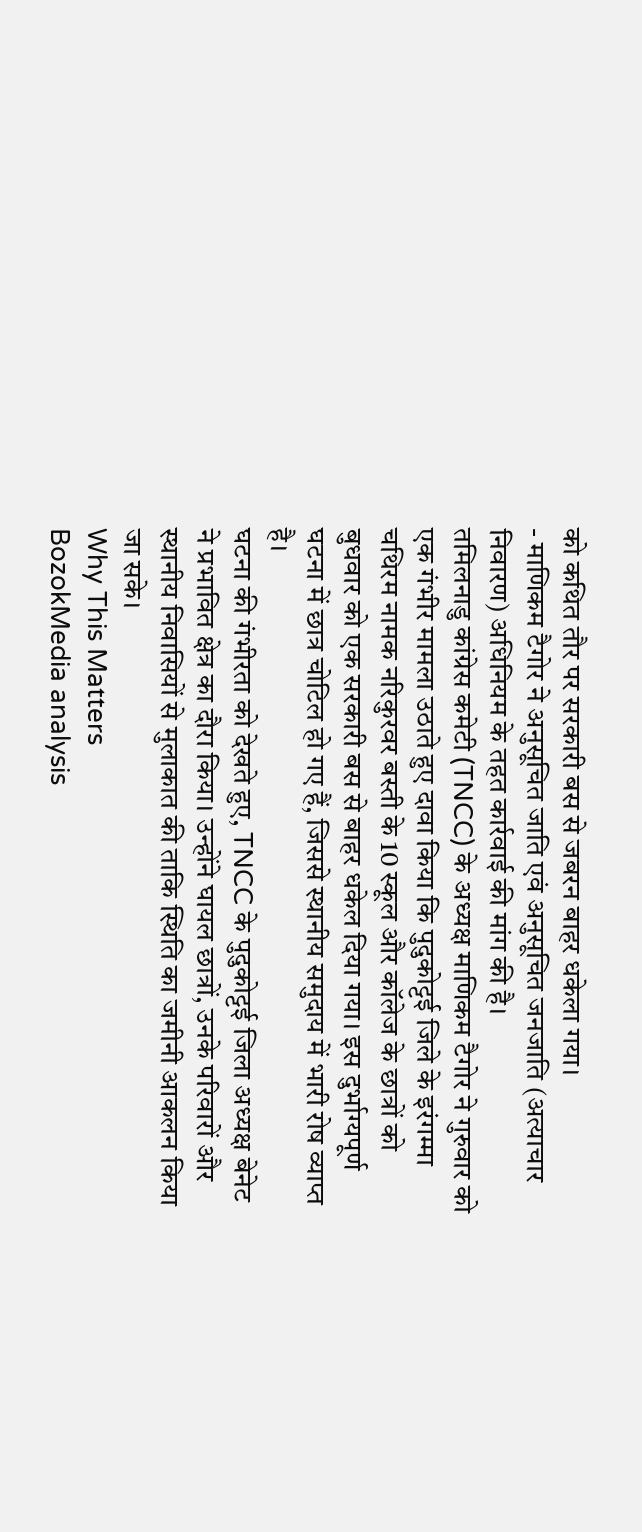को कथित तौर पर सरकारी बस से जबरन बाहर धकेला गया।
- माणिकम टैगोर ने अनुसूचित जाति एवं अनुसूचित जनजाति (अत्याचार निवारण) अधिनियम के तहत कार्रवाई की मांग की है।
तमिलनाडु कांग्रेस कमेटी (TNCC) के अध्यक्ष माणिकम टैगोर ने गुरुवार को एक गंभीर मामला उठाते हुए दावा किया कि पुदुकोट्टई जिले के इरंगम्मा चथिरम नामक नरिकुरवर बस्ती के 10 स्कूल और कॉलेज के छात्रों को बुधवार को एक सरकारी बस से बाहर धकेल दिया गया। इस दुर्भाग्यपूर्ण घटना में छात्र चोटिल हो गए हैं, जिससे स्थानीय समुदाय में भारी रोष व्याप्त है।
घटना की गंभीरता को देखते हुए, TNCC के पुदुकोट्टई जिला अध्यक्ष बेनेट ने प्रभावित क्षेत्र का दौरा किया। उन्होंने घायल छात्रों, उनके परिवारों और स्थानीय निवासियों से मुलाकात की ताकि स्थिति का जमीनी आकलन किया जा सके।
Why This Matters
BozokMedia analysis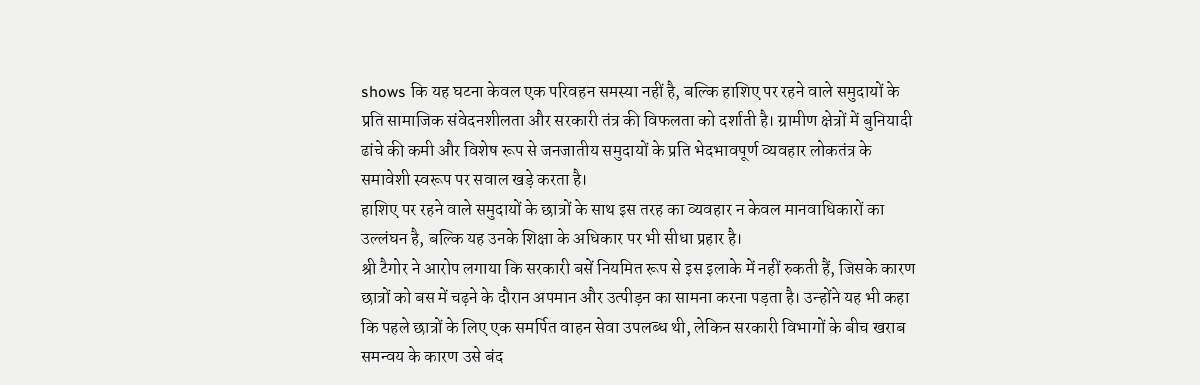shows कि यह घटना केवल एक परिवहन समस्या नहीं है, बल्कि हाशिए पर रहने वाले समुदायों के प्रति सामाजिक संवेदनशीलता और सरकारी तंत्र की विफलता को दर्शाती है। ग्रामीण क्षेत्रों में बुनियादी ढांचे की कमी और विशेष रूप से जनजातीय समुदायों के प्रति भेदभावपूर्ण व्यवहार लोकतंत्र के समावेशी स्वरूप पर सवाल खड़े करता है।
हाशिए पर रहने वाले समुदायों के छात्रों के साथ इस तरह का व्यवहार न केवल मानवाधिकारों का उल्लंघन है, बल्कि यह उनके शिक्षा के अधिकार पर भी सीधा प्रहार है।
श्री टैगोर ने आरोप लगाया कि सरकारी बसें नियमित रूप से इस इलाके में नहीं रुकती हैं, जिसके कारण छात्रों को बस में चढ़ने के दौरान अपमान और उत्पीड़न का सामना करना पड़ता है। उन्होंने यह भी कहा कि पहले छात्रों के लिए एक समर्पित वाहन सेवा उपलब्ध थी, लेकिन सरकारी विभागों के बीच खराब समन्वय के कारण उसे बंद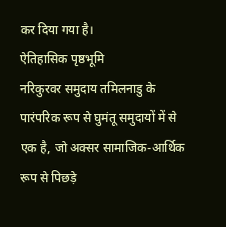कर दिया गया है।
ऐतिहासिक पृष्ठभूमि
नरिकुरवर समुदाय तमिलनाडु के पारंपरिक रूप से घुमंतू समुदायों में से एक है, जो अक्सर सामाजिक-आर्थिक रूप से पिछड़े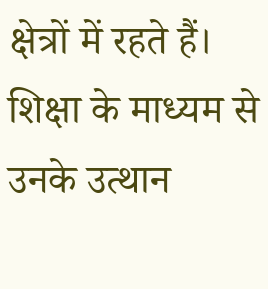क्षेत्रों में रहते हैं। शिक्षा के माध्यम से उनके उत्थान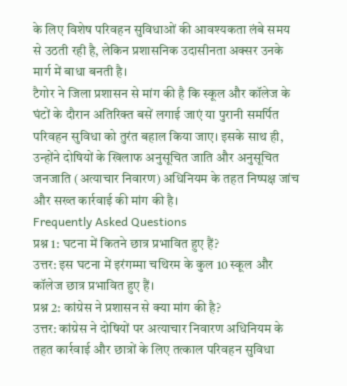के लिए विशेष परिवहन सुविधाओं की आवश्यकता लंबे समय से उठती रही है, लेकिन प्रशासनिक उदासीनता अक्सर उनके मार्ग में बाधा बनती है।
टैगोर ने जिला प्रशासन से मांग की है कि स्कूल और कॉलेज के घंटों के दौरान अतिरिक्त बसें लगाई जाएं या पुरानी समर्पित परिवहन सुविधा को तुरंत बहाल किया जाए। इसके साथ ही, उन्होंने दोषियों के खिलाफ अनुसूचित जाति और अनुसूचित जनजाति (अत्याचार निवारण) अधिनियम के तहत निष्पक्ष जांच और सख्त कार्रवाई की मांग की है।
Frequently Asked Questions
प्रश्न 1: घटना में कितने छात्र प्रभावित हुए हैं?
उत्तर: इस घटना में इरंगम्मा चथिरम के कुल 10 स्कूल और कॉलेज छात्र प्रभावित हुए हैं।
प्रश्न 2: कांग्रेस ने प्रशासन से क्या मांग की है?
उत्तर: कांग्रेस ने दोषियों पर अत्याचार निवारण अधिनियम के तहत कार्रवाई और छात्रों के लिए तत्काल परिवहन सुविधा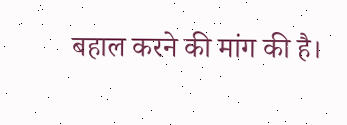बहाल करने की मांग की है।